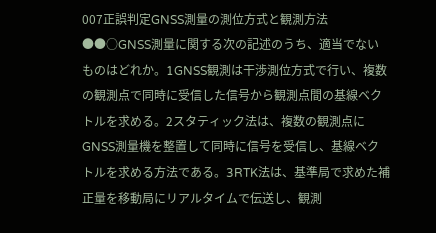007正誤判定GNSS測量の測位方式と観測方法●●○GNSS測量に関する次の記述のうち、適当でないものはどれか。1GNSS観測は干渉測位方式で行い、複数の観測点で同時に受信した信号から観測点間の基線ベクトルを求める。2スタティック法は、複数の観測点にGNSS測量機を整置して同時に信号を受信し、基線ベクトルを求める方法である。3RTK法は、基準局で求めた補正量を移動局にリアルタイムで伝送し、観測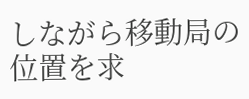しながら移動局の位置を求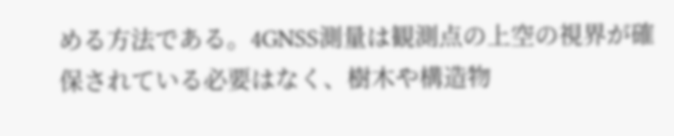める方法である。4GNSS測量は観測点の上空の視界が確保されている必要はなく、樹木や構造物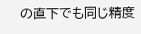の直下でも同じ精度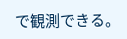で観測できる。